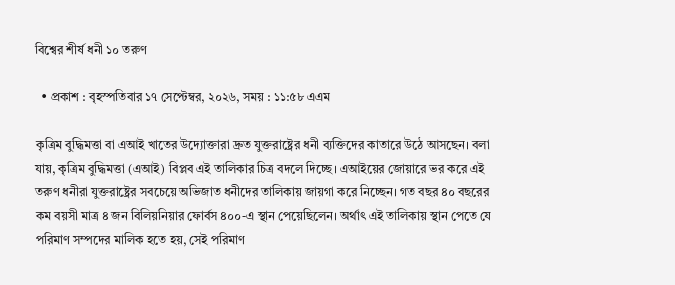বিশ্বের শীর্ষ ধনী ১০ তরুণ

  • প্রকাশ : বৃহস্পতিবার ১৭ সেপ্টেম্বর, ২০২৬, সময় : ১১:৫৮ এএম

কৃত্রিম বুদ্ধিমত্তা বা এআই খাতের উদ্যোক্তারা দ্রুত যুক্তরাষ্ট্রের ধনী ব্যক্তিদের কাতারে উঠে আসছেন। বলা যায়, কৃত্রিম বুদ্ধিমত্তা (এআই) বিপ্লব এই তালিকার চিত্র বদলে দিচ্ছে। এআইয়ের জোয়ারে ভর করে এই তরুণ ধনীরা যুক্তরাষ্ট্রের সবচেয়ে অভিজাত ধনীদের তালিকায় জায়গা করে নিচ্ছেন। গত বছর ৪০ বছরের কম বয়সী মাত্র ৪ জন বিলিয়নিয়ার ফোর্বস ৪০০-এ স্থান পেয়েছিলেন। অর্থাৎ এই তালিকায় স্থান পেতে যে পরিমাণ সম্পদের মালিক হতে হয়, সেই পরিমাণ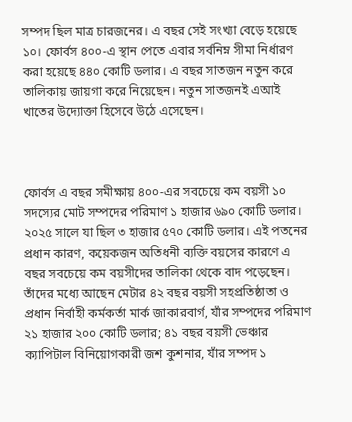সম্পদ ছিল মাত্র চারজনের। এ বছর সেই সংখ্যা বেড়ে হয়েছে ১০। ফোর্বস ৪০০-এ স্থান পেতে এবার সর্বনিম্ন সীমা নির্ধারণ করা হয়েছে ৪৪০ কোটি ডলার। এ বছর সাতজন নতুন করে তালিকায় জায়গা করে নিয়েছেন। নতুন সাতজনই এআই খাতের উদ্যোক্তা হিসেবে উঠে এসেছেন।



ফোর্বস এ বছর সমীক্ষায় ৪০০-এর সবচেয়ে কম বয়সী ১০ সদস্যের মোট সম্পদের পরিমাণ ১ হাজার ৬৯০ কোটি ডলার। ২০২৫ সালে যা ছিল ৩ হাজার ৫৭০ কোটি ডলার। এই পতনের প্রধান কারণ, কয়েকজন অতিধনী ব্যক্তি বয়সের কারণে এ বছর সবচেয়ে কম বয়সীদের তালিকা থেকে বাদ পড়েছেন। তাঁদের মধ্যে আছেন মেটার ৪২ বছর বয়সী সহপ্রতিষ্ঠাতা ও প্রধান নির্বাহী কর্মকর্তা মার্ক জাকারবার্গ, যাঁর সম্পদের পরিমাণ ২১ হাজার ২০০ কোটি ডলার; ৪১ বছর বয়সী ভেঞ্চার ক্যাপিটাল বিনিয়োগকারী জশ কুশনার, যাঁর সম্পদ ১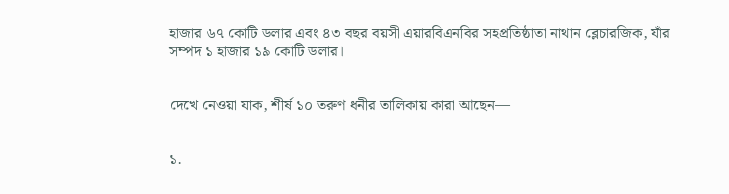হাজার ৬৭ কোটি ডলার এবং ৪৩ বছর বয়সী এয়ারবিএনবির সহপ্রতিষ্ঠাতা নাথান ব্লেচারজিক, যাঁর সম্পদ ১ হাজার ১৯ কোটি ডলার।


দেখে নেওয়া যাক, শীর্ষ ১০ তরুণ ধনীর তালিকায় কারা আছেন—


১.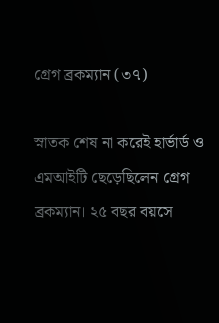গ্রেগ ব্রকম্যান (৩৭)

স্নাতক শেষ না করেই হার্ভার্ড ও এমআইটি ছেড়েছিলেন গ্রেগ ব্রকম্যান। ২৫ বছর বয়সে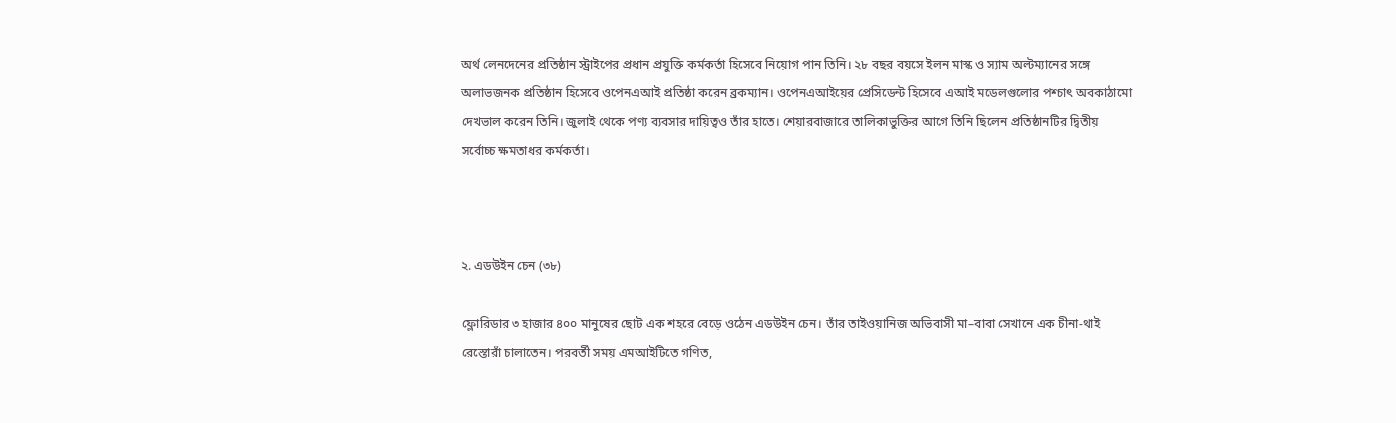অর্থ লেনদেনের প্রতিষ্ঠান স্ট্রাইপের প্রধান প্রযুক্তি কর্মকর্তা হিসেবে নিয়োগ পান তিনি। ২৮ বছর বয়সে ইলন মাস্ক ও স্যাম অল্টম্যানের সঙ্গে অলাভজনক প্রতিষ্ঠান হিসেবে ওপেনএআই প্রতিষ্ঠা করেন ব্রকম্যান। ওপেনএআইয়ের প্রেসিডেন্ট হিসেবে এআই মডেলগুলোর পশ্চাৎ অবকাঠামো দেখভাল করেন তিনি। জুলাই থেকে পণ্য ব্যবসার দায়িত্বও তাঁর হাতে। শেয়ারবাজারে তালিকাভুক্তির আগে তিনি ছিলেন প্রতিষ্ঠানটির দ্বিতীয় সর্বোচ্চ ক্ষমতাধর কর্মকর্তা।



২. এডউইন চেন (৩৮)

ফ্লোরিডার ৩ হাজার ৪০০ মানুষের ছোট এক শহরে বেড়ে ওঠেন এডউইন চেন। তাঁর তাইওয়ানিজ অভিবাসী মা–বাবা সেখানে এক চীনা-থাই রেস্তোরাঁ চালাতেন। পরবর্তী সময় এমআইটিতে গণিত,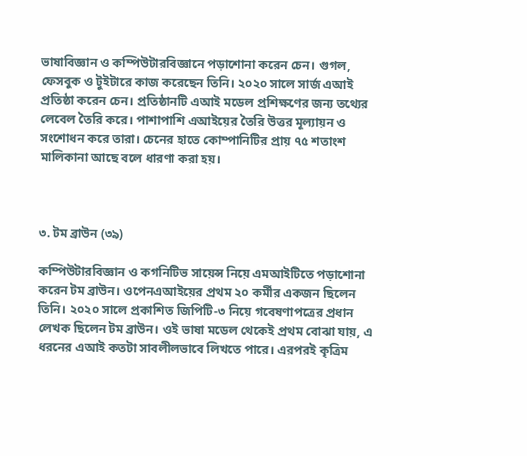ভাষাবিজ্ঞান ও কম্পিউটারবিজ্ঞানে পড়াশোনা করেন চেন। গুগল, ফেসবুক ও টুইটারে কাজ করেছেন তিনি। ২০২০ সালে সার্জ এআই প্রতিষ্ঠা করেন চেন। প্রতিষ্ঠানটি এআই মডেল প্রশিক্ষণের জন্য তথ্যের লেবেল তৈরি করে। পাশাপাশি এআইয়ের তৈরি উত্তর মূল্যায়ন ও সংশোধন করে তারা। চেনের হাতে কোম্পানিটির প্রায় ৭৫ শতাংশ মালিকানা আছে বলে ধারণা করা হয়।



৩. টম ব্রাউন (৩৯)

কম্পিউটারবিজ্ঞান ও কগনিটিভ সায়েন্স নিয়ে এমআইটিতে পড়াশোনা করেন টম ব্রাউন। ওপেনএআইয়ের প্রথম ২০ কর্মীর একজন ছিলেন তিনি। ২০২০ সালে প্রকাশিত জিপিটি-৩ নিয়ে গবেষণাপত্রের প্রধান লেখক ছিলেন টম ব্রাউন। ওই ভাষা মডেল থেকেই প্রথম বোঝা যায়, এ ধরনের এআই কতটা সাবলীলভাবে লিখতে পারে। এরপরই কৃত্রিম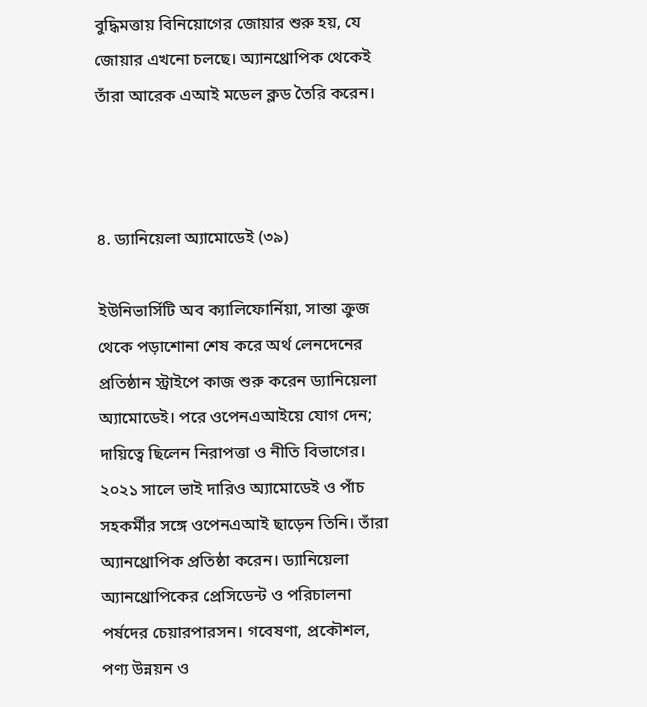বুদ্ধিমত্তায় বিনিয়োগের জোয়ার শুরু হয়, যে জোয়ার এখনো চলছে। অ্যানথ্রোপিক থেকেই তাঁরা আরেক এআই মডেল ক্লড তৈরি করেন।



৪. ড্যানিয়েলা অ্যামোডেই (৩৯)

ইউনিভার্সিটি অব ক্যালিফোর্নিয়া, সান্তা ক্রুজ থেকে পড়াশোনা শেষ করে অর্থ লেনদেনের প্রতিষ্ঠান স্ট্রাইপে কাজ শুরু করেন ড্যানিয়েলা অ্যামোডেই। পরে ওপেনএআইয়ে যোগ দেন; দায়িত্বে ছিলেন নিরাপত্তা ও নীতি বিভাগের। ২০২১ সালে ভাই দারিও অ্যামোডেই ও পাঁচ সহকর্মীর সঙ্গে ওপেনএআই ছাড়েন তিনি। তাঁরা অ্যানথ্রোপিক প্রতিষ্ঠা করেন। ড্যানিয়েলা অ্যানথ্রোপিকের প্রেসিডেন্ট ও পরিচালনা পর্ষদের চেয়ারপারসন। গবেষণা, প্রকৌশল, পণ্য উন্নয়ন ও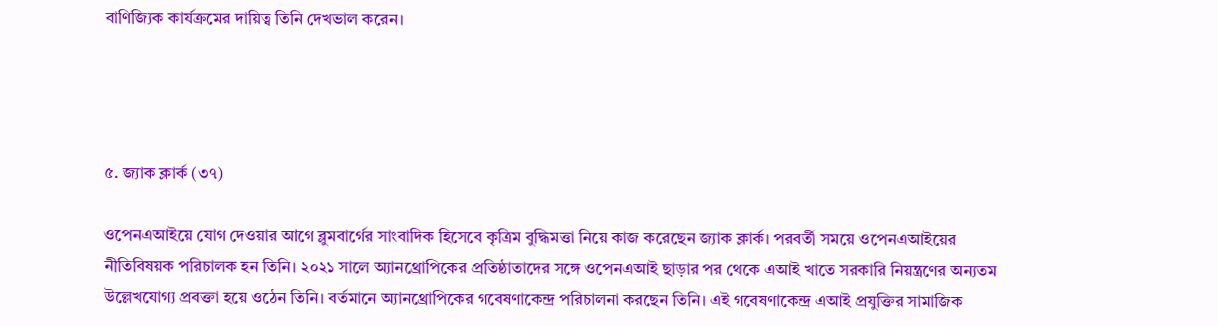বাণিজ্যিক কার্যক্রমের দায়িত্ব তিনি দেখভাল করেন।




৫. জ্যাক ক্লার্ক (৩৭)

ওপেনএআইয়ে যোগ দেওয়ার আগে ব্লুমবার্গের সাংবাদিক হিসেবে কৃত্রিম বুদ্ধিমত্তা নিয়ে কাজ করেছেন জ্যাক ক্লার্ক। পরবর্তী সময়ে ওপেনএআইয়ের নীতিবিষয়ক পরিচালক হন তিনি। ২০২১ সালে অ্যানথ্রোপিকের প্রতিষ্ঠাতাদের সঙ্গে ওপেনএআই ছাড়ার পর থেকে এআই খাতে সরকারি নিয়ন্ত্রণের অন্যতম উল্লেখযোগ্য প্রবক্তা হয়ে ওঠেন তিনি। বর্তমানে অ্যানথ্রোপিকের গবেষণাকেন্দ্র পরিচালনা করছেন তিনি। এই গবেষণাকেন্দ্র এআই প্রযুক্তির সামাজিক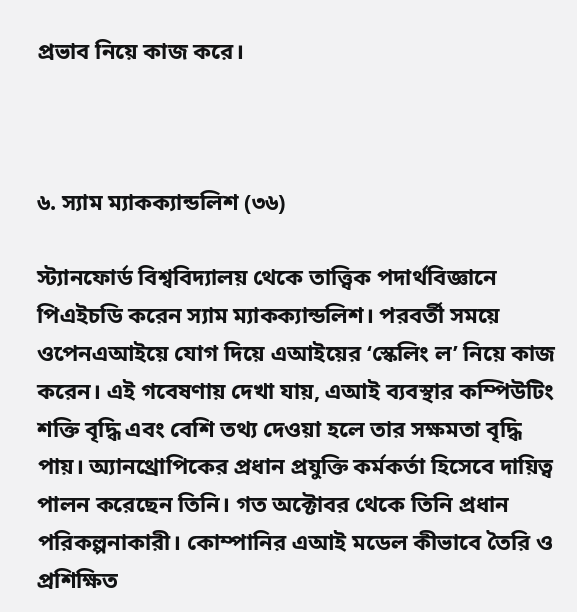প্রভাব নিয়ে কাজ করে।



৬. স্যাম ম্যাকক্যান্ডলিশ (৩৬)

স্ট্যানফোর্ড বিশ্ববিদ্যালয় থেকে তাত্ত্বিক পদার্থবিজ্ঞানে পিএইচডি করেন স্যাম ম্যাকক্যান্ডলিশ। পরবর্তী সময়ে ওপেনএআইয়ে যোগ দিয়ে এআইয়ের ‘স্কেলিং ল’ নিয়ে কাজ করেন। এই গবেষণায় দেখা যায়, এআই ব্যবস্থার কম্পিউটিং শক্তি বৃদ্ধি এবং বেশি তথ্য দেওয়া হলে তার সক্ষমতা বৃদ্ধি পায়। অ্যানথ্রোপিকের প্রধান প্রযুক্তি কর্মকর্তা হিসেবে দায়িত্ব পালন করেছেন তিনি। গত অক্টোবর থেকে তিনি প্রধান পরিকল্পনাকারী। কোম্পানির এআই মডেল কীভাবে তৈরি ও প্রশিক্ষিত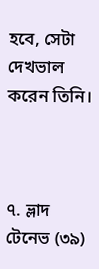হবে, সেটা দেখভাল করেন তিনি।



৭. ভ্লাদ টেনেভ (৩৯)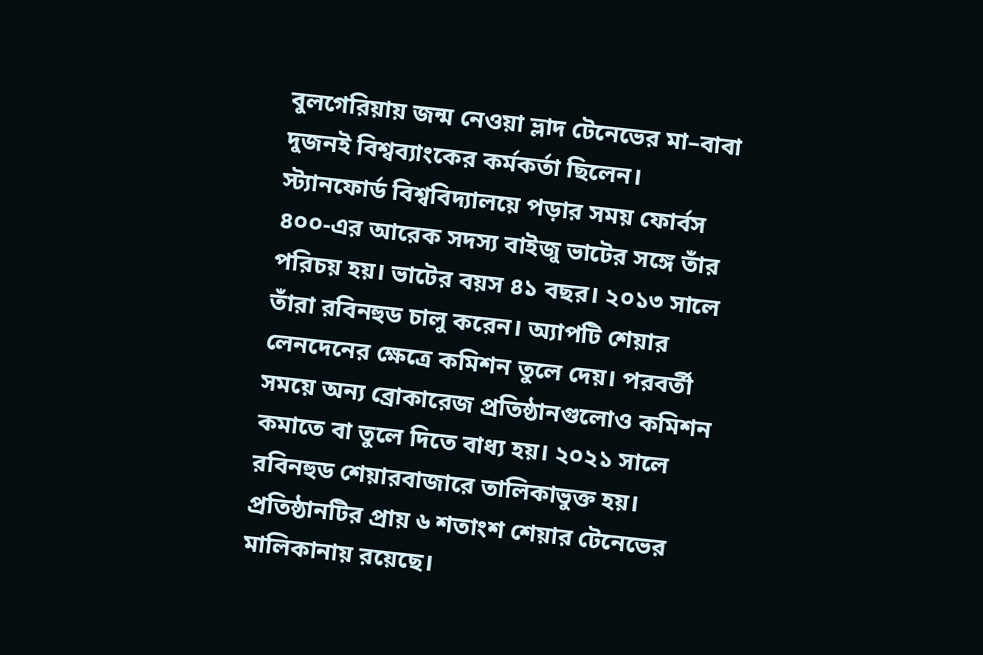বুলগেরিয়ায় জন্ম নেওয়া ভ্লাদ টেনেভের মা–বাবা দুজনই বিশ্বব্যাংকের কর্মকর্তা ছিলেন। স্ট্যানফোর্ড বিশ্ববিদ্যালয়ে পড়ার সময় ফোর্বস ৪০০-এর আরেক সদস্য বাইজু ভাটের সঙ্গে তাঁর পরিচয় হয়। ভাটের বয়স ৪১ বছর। ২০১৩ সালে তাঁরা রবিনহুড চালু করেন। অ্যাপটি শেয়ার লেনদেনের ক্ষেত্রে কমিশন তুলে দেয়। পরবর্তী সময়ে অন্য ব্রোকারেজ প্রতিষ্ঠানগুলোও কমিশন কমাতে বা তুলে দিতে বাধ্য হয়। ২০২১ সালে রবিনহুড শেয়ারবাজারে তালিকাভুক্ত হয়। প্রতিষ্ঠানটির প্রায় ৬ শতাংশ শেয়ার টেনেভের মালিকানায় রয়েছে।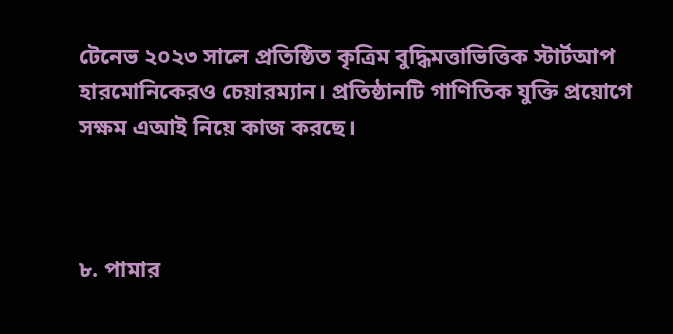টেনেভ ২০২৩ সালে প্রতিষ্ঠিত কৃত্রিম বুদ্ধিমত্তাভিত্তিক স্টার্টআপ হারমোনিকেরও চেয়ারম্যান। প্রতিষ্ঠানটি গাণিতিক যুক্তি প্রয়োগে সক্ষম এআই নিয়ে কাজ করছে।



৮. পামার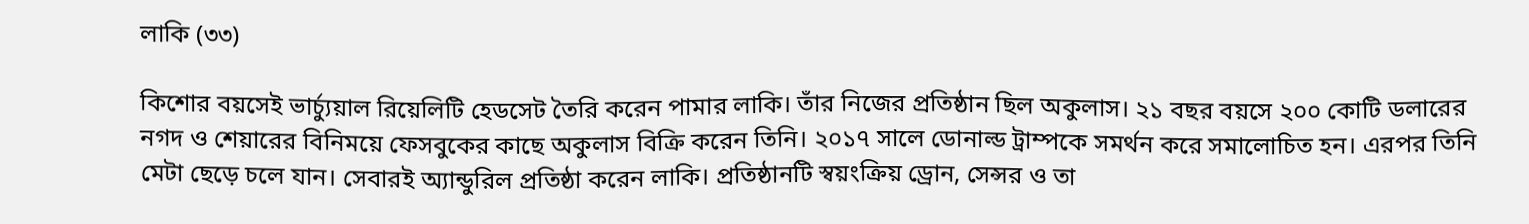লাকি (৩৩)

কিশোর বয়সেই ভার্চ্যুয়াল রিয়েলিটি হেডসেট তৈরি করেন পামার লাকি। তাঁর নিজের প্রতিষ্ঠান ছিল অকুলাস। ২১ বছর বয়সে ২০০ কোটি ডলারের নগদ ও শেয়ারের বিনিময়ে ফেসবুকের কাছে অকুলাস বিক্রি করেন তিনি। ২০১৭ সালে ডোনাল্ড ট্রাম্পকে সমর্থন করে সমালোচিত হন। এরপর তিনি মেটা ছেড়ে চলে যান। সেবারই অ্যান্ডুরিল প্রতিষ্ঠা করেন লাকি। প্রতিষ্ঠানটি স্বয়ংক্রিয় ড্রোন, সেন্সর ও তা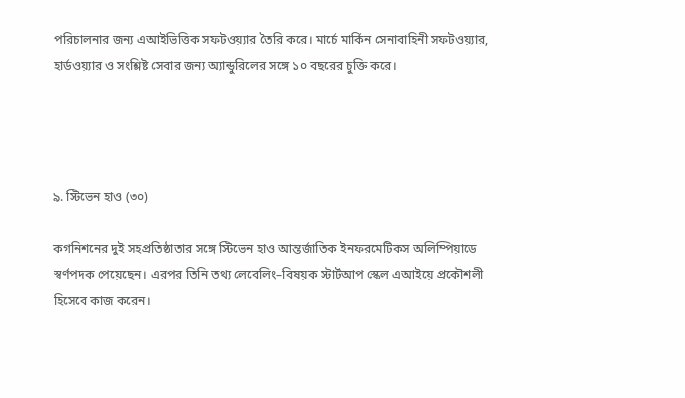পরিচালনার জন্য এআইভিত্তিক সফটওয়্যার তৈরি করে। মার্চে মার্কিন সেনাবাহিনী সফটওয়্যার, হার্ডওয়্যার ও সংশ্লিষ্ট সেবার জন্য অ্যান্ডুরিলের সঙ্গে ১০ বছরের চুক্তি করে।




৯. স্টিভেন হাও (৩০)

কগনিশনের দুই সহপ্রতিষ্ঠাতার সঙ্গে স্টিভেন হাও আন্তর্জাতিক ইনফরমেটিকস অলিম্পিয়াডে স্বর্ণপদক পেয়েছেন। এরপর তিনি তথ্য লেবেলিং–বিষয়ক স্টার্টআপ স্কেল এআইয়ে প্রকৌশলী হিসেবে কাজ করেন।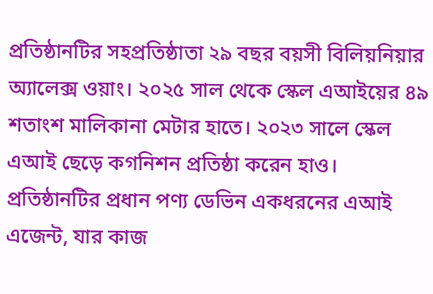প্রতিষ্ঠানটির সহপ্রতিষ্ঠাতা ২৯ বছর বয়সী বিলিয়নিয়ার অ্যালেক্স ওয়াং। ২০২৫ সাল থেকে স্কেল এআইয়ের ৪৯ শতাংশ মালিকানা মেটার হাতে। ২০২৩ সালে স্কেল এআই ছেড়ে কগনিশন প্রতিষ্ঠা করেন হাও। প্রতিষ্ঠানটির প্রধান পণ্য ডেভিন একধরনের এআই এজেন্ট, যার কাজ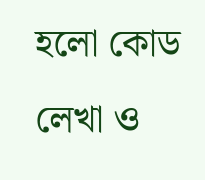হলো কোড লেখা ও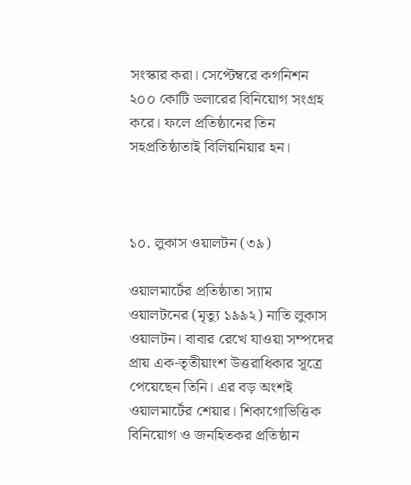সংস্কার করা। সেপ্টেম্বরে কগনিশন ২০০ কোটি ডলারের বিনিয়োগ সংগ্রহ করে। ফলে প্রতিষ্ঠানের তিন সহপ্রতিষ্ঠাতাই বিলিয়নিয়ার হন।



১০. লুকাস ওয়ালটন (৩৯)

ওয়ালমার্টের প্রতিষ্ঠাতা স্যাম ওয়ালটনের (মৃত্যু ১৯৯২) নাতি লুকাস ওয়ালটন। বাবার রেখে যাওয়া সম্পদের প্রায় এক-তৃতীয়াংশ উত্তরাধিকার সূত্রে পেয়েছেন তিনি। এর বড় অংশই ওয়ালমার্টের শেয়ার। শিকাগোভিত্তিক বিনিয়োগ ও জনহিতকর প্রতিষ্ঠান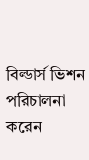বিল্ডার্স ভিশন পরিচালনা করেন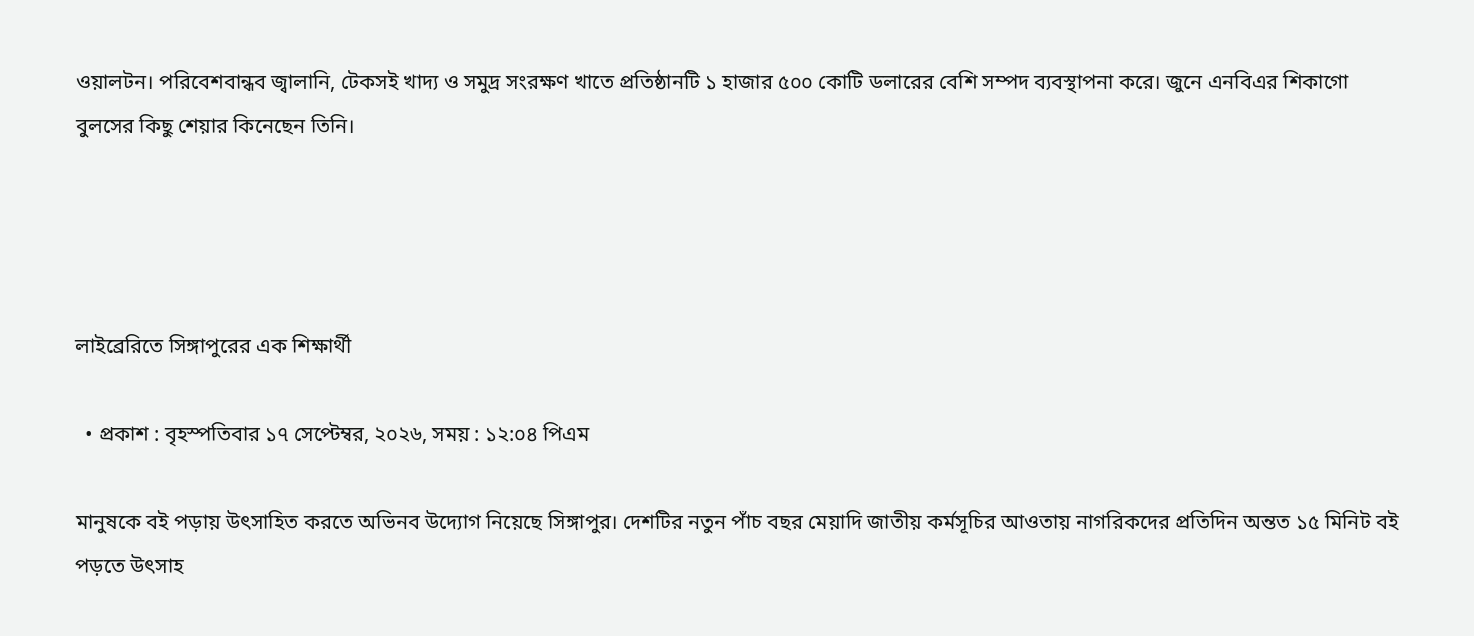ওয়ালটন। পরিবেশবান্ধব জ্বালানি, টেকসই খাদ্য ও সমুদ্র সংরক্ষণ খাতে প্রতিষ্ঠানটি ১ হাজার ৫০০ কোটি ডলারের বেশি সম্পদ ব্যবস্থাপনা করে। জুনে এনবিএর শিকাগো বুলসের কিছু শেয়ার কিনেছেন তিনি।




লাইব্রেরিতে সিঙ্গাপুরের এক শিক্ষার্থী

  • প্রকাশ : বৃহস্পতিবার ১৭ সেপ্টেম্বর, ২০২৬, সময় : ১২:০৪ পিএম

মানুষকে বই পড়ায় উৎসাহিত করতে অভিনব উদ্যোগ নিয়েছে সিঙ্গাপুর। দেশটির নতুন পাঁচ বছর মেয়াদি জাতীয় কর্মসূচির আওতায় নাগরিকদের প্রতিদিন অন্তত ১৫ মিনিট বই পড়তে উৎসাহ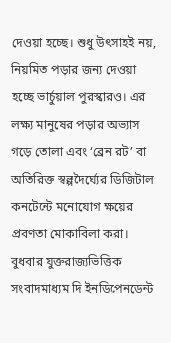দেওয়া হচ্ছে। শুধু উৎসাহই নয়, নিয়মিত পড়ার জন্য দেওয়া হচ্ছে ভার্চুয়াল পুরস্কারও। এর লক্ষ্য মানুষের পড়ার অভ্যাস গড়ে তোলা এবং ‘ব্রেন রট’ বা অতিরিক্ত স্বল্পদৈর্ঘ্যের ডিজিটাল কনটেন্টে মনোযোগ ক্ষয়ের প্রবণতা মোকাবিলা করা। বুধবার যুক্তরাজ্যভিত্তিক সংবাদমাধ্যম দি ইনডিপেনডেন্ট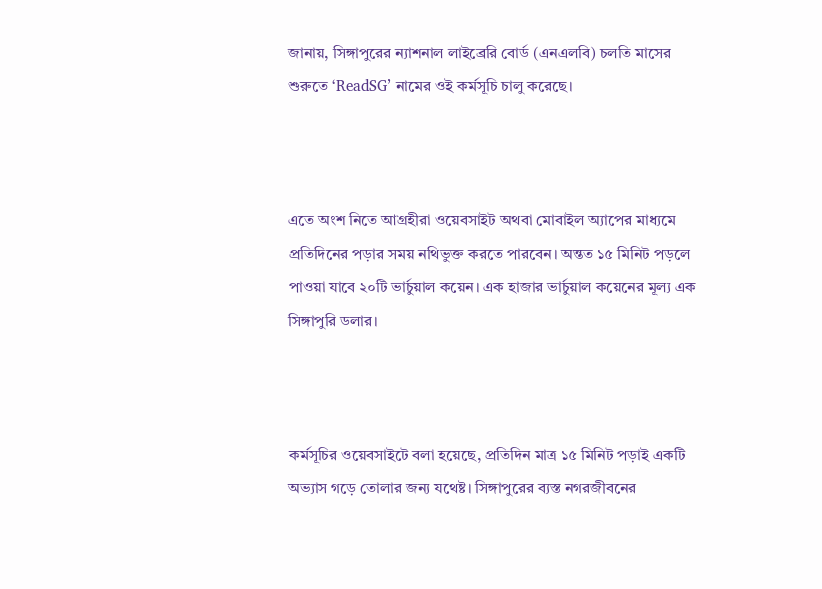জানায়, সিঙ্গাপুরের ন্যাশনাল লাইব্রেরি বোর্ড (এনএলবি) চলতি মাসের শুরুতে ‘ReadSG’ নামের ওই কর্মসূচি চালু করেছে।



এতে অংশ নিতে আগ্রহীরা ওয়েবসাইট অথবা মোবাইল অ্যাপের মাধ্যমে প্রতিদিনের পড়ার সময় নথিভুক্ত করতে পারবেন। অন্তত ১৫ মিনিট পড়লে পাওয়া যাবে ২০টি ভার্চুয়াল কয়েন। এক হাজার ভার্চুয়াল কয়েনের মূল্য এক সিঙ্গাপুরি ডলার।



কর্মসূচির ওয়েবসাইটে বলা হয়েছে, প্রতিদিন মাত্র ১৫ মিনিট পড়াই একটি অভ্যাস গড়ে তোলার জন্য যথেষ্ট। সিঙ্গাপুরের ব্যস্ত নগরজীবনের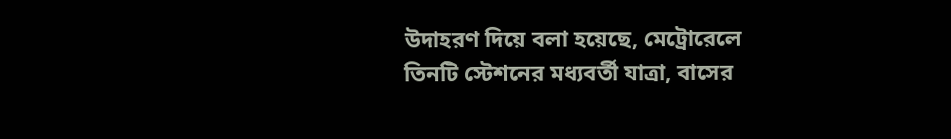উদাহরণ দিয়ে বলা হয়েছে, মেট্রোরেলে তিনটি স্টেশনের মধ্যবর্তী যাত্রা, বাসের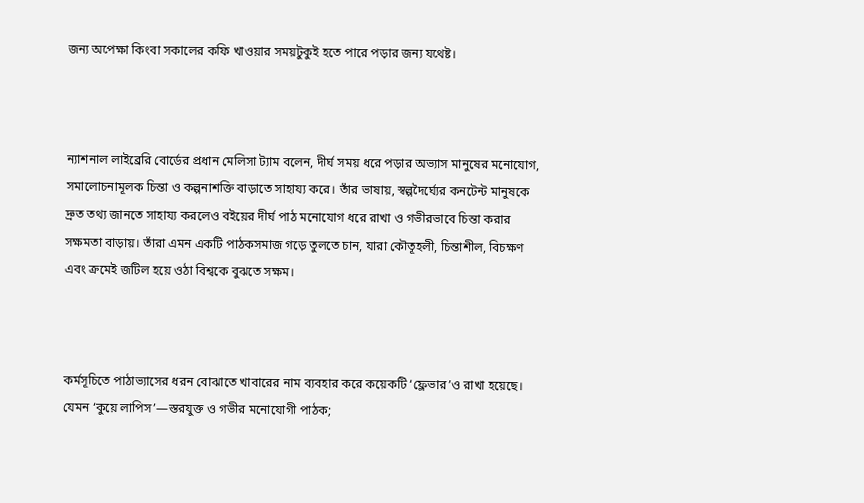জন্য অপেক্ষা কিংবা সকালের কফি খাওয়ার সময়টুকুই হতে পারে পড়ার জন্য যথেষ্ট।



ন্যাশনাল লাইব্রেরি বোর্ডের প্রধান মেলিসা ট্যাম বলেন, দীর্ঘ সময় ধরে পড়ার অভ্যাস মানুষের মনোযোগ, সমালোচনামূলক চিন্তা ও কল্পনাশক্তি বাড়াতে সাহায্য করে। তাঁর ভাষায়, স্বল্পদৈর্ঘ্যের কনটেন্ট মানুষকে দ্রুত তথ্য জানতে সাহায্য করলেও বইয়ের দীর্ঘ পাঠ মনোযোগ ধরে রাখা ও গভীরভাবে চিন্তা করার সক্ষমতা বাড়ায়। তাঁরা এমন একটি পাঠকসমাজ গড়ে তুলতে চান, যারা কৌতূহলী, চিন্তাশীল, বিচক্ষণ এবং ক্রমেই জটিল হয়ে ওঠা বিশ্বকে বুঝতে সক্ষম।



কর্মসূচিতে পাঠাভ্যাসের ধরন বোঝাতে খাবারের নাম ব্যবহার করে কয়েকটি ‘ফ্লেভার’ও রাখা হয়েছে। যেমন ‘কুয়ে লাপিস’—স্তরযুক্ত ও গভীর মনোযোগী পাঠক;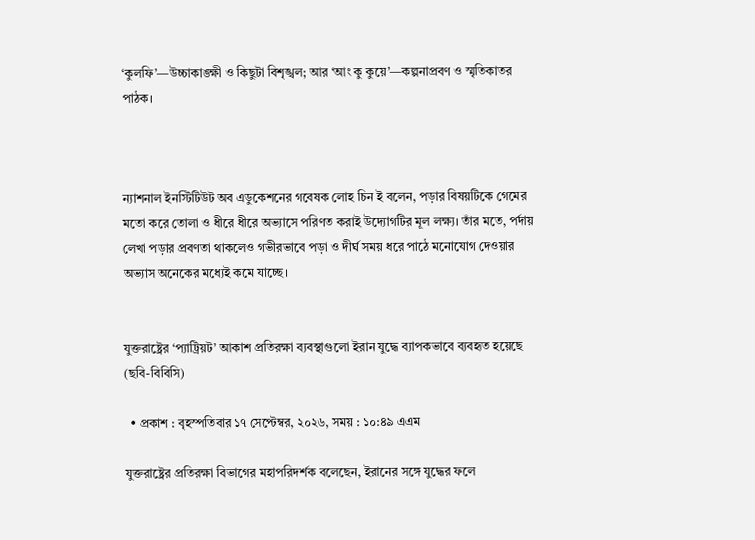‘কুলফি’—উচ্চাকাঙ্ক্ষী ও কিছুটা বিশৃঙ্খল; আর ‘আং কু কুয়ে’—কল্পনাপ্রবণ ও স্মৃতিকাতর পাঠক।



ন্যাশনাল ইনস্টিটিউট অব এডুকেশনের গবেষক লোহ চিন ই বলেন, পড়ার বিষয়টিকে গেমের মতো করে তোলা ও ধীরে ধীরে অভ্যাসে পরিণত করাই উদ্যোগটির মূল লক্ষ্য। তাঁর মতে, পর্দায় লেখা পড়ার প্রবণতা থাকলেও গভীরভাবে পড়া ও দীর্ঘ সময় ধরে পাঠে মনোযোগ দেওয়ার অভ্যাস অনেকের মধ্যেই কমে যাচ্ছে।


যুক্তরাষ্ট্রের ‘প্যাট্রিয়ট’ আকাশ প্রতিরক্ষা ব্যবস্থাগুলো ইরান যুদ্ধে ব্যাপকভাবে ব্যবহৃত হয়েছে (ছবি-বিবিসি)

  • প্রকাশ : বৃহস্পতিবার ১৭ সেপ্টেম্বর, ২০২৬, সময় : ১০:৪৯ এএম

যুক্তরাষ্ট্রের প্রতিরক্ষা বিভাগের মহাপরিদর্শক বলেছেন, ইরানের সঙ্গে যুদ্ধের ফলে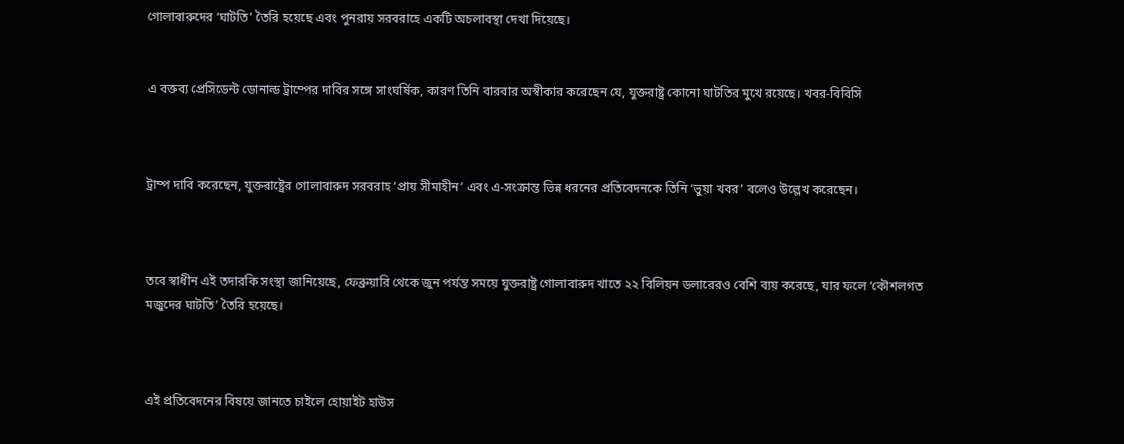গোলাবারুদের ‘ঘাটতি’ তৈরি হয়েছে এবং পুনরায় সরবরাহে একটি অচলাবস্থা দেখা দিয়েছে।


এ বক্তব্য প্রেসিডেন্ট ডোনাল্ড ট্রাম্পের দাবির সঙ্গে সাংঘর্ষিক, কারণ তিনি বারবার অস্বীকার করেছেন যে, যুক্তরাষ্ট্র কোনো ঘাটতির মুখে রয়েছে। খবর-বিবিসি



ট্রাম্প দাবি করেছেন, যুক্তরাষ্ট্রের গোলাবারুদ সরবরাহ ‘প্রায় সীমাহীন’ এবং এ-সংক্রান্ত ভিন্ন ধরনের প্রতিবেদনকে তিনি ‘ভুয়া খবর’ বলেও উল্লেখ করেছেন।



তবে স্বাধীন এই তদারকি সংস্থা জানিয়েছে, ফেব্রুয়ারি থেকে জুন পর্যন্ত সময়ে যুক্তরাষ্ট্র গোলাবারুদ খাতে ২২ বিলিয়ন ডলারেরও বেশি ব্যয় করেছে, যার ফলে ‘কৌশলগত মজুদের ঘাটতি’ তৈরি হয়েছে।



এই প্রতিবেদনের বিষয়ে জানতে চাইলে হোয়াইট হাউস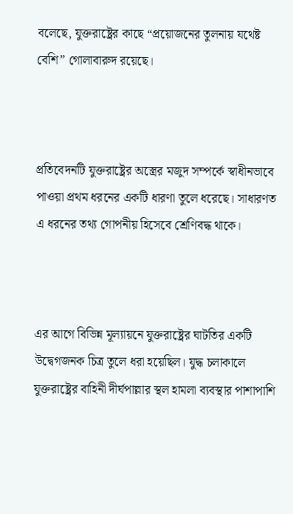বলেছে, যুক্তরাষ্ট্রের কাছে “প্রয়োজনের তুলনায় যথেষ্ট বেশি” গোলাবারুদ রয়েছে।



প্রতিবেদনটি যুক্তরাষ্ট্রের অস্ত্রের মজুদ সম্পর্কে স্বাধীনভাবে পাওয়া প্রথম ধরনের একটি ধারণা তুলে ধরেছে। সাধারণত এ ধরনের তথ্য গোপনীয় হিসেবে শ্রেণিবদ্ধ থাকে।



এর আগে বিভিন্ন মূল্যায়নে যুক্তরাষ্ট্রের ঘাটতির একটি উদ্বেগজনক চিত্র তুলে ধরা হয়েছিল। যুদ্ধ চলাকালে যুক্তরাষ্ট্রের বাহিনী দীর্ঘপাল্লার স্থল হামলা ব্যবস্থার পাশাপাশি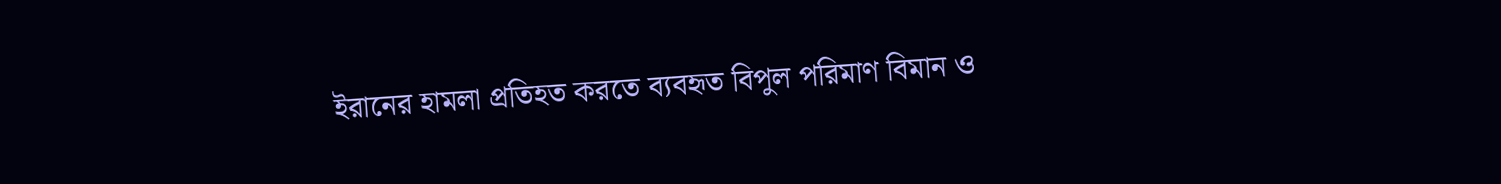ইরানের হামলা প্রতিহত করতে ব্যবহৃত বিপুল পরিমাণ বিমান ও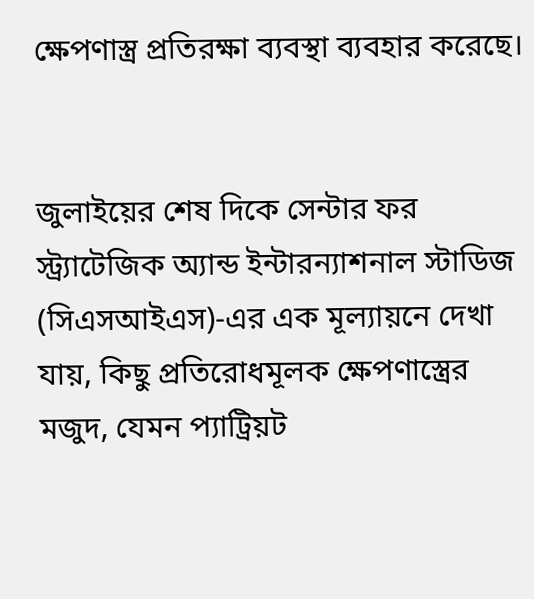ক্ষেপণাস্ত্র প্রতিরক্ষা ব্যবস্থা ব্যবহার করেছে।


জুলাইয়ের শেষ দিকে সেন্টার ফর স্ট্র্যাটেজিক অ্যান্ড ইন্টারন্যাশনাল স্টাডিজ (সিএসআইএস)-এর এক মূল্যায়নে দেখা যায়, কিছু প্রতিরোধমূলক ক্ষেপণাস্ত্রের মজুদ, যেমন প্যাট্রিয়ট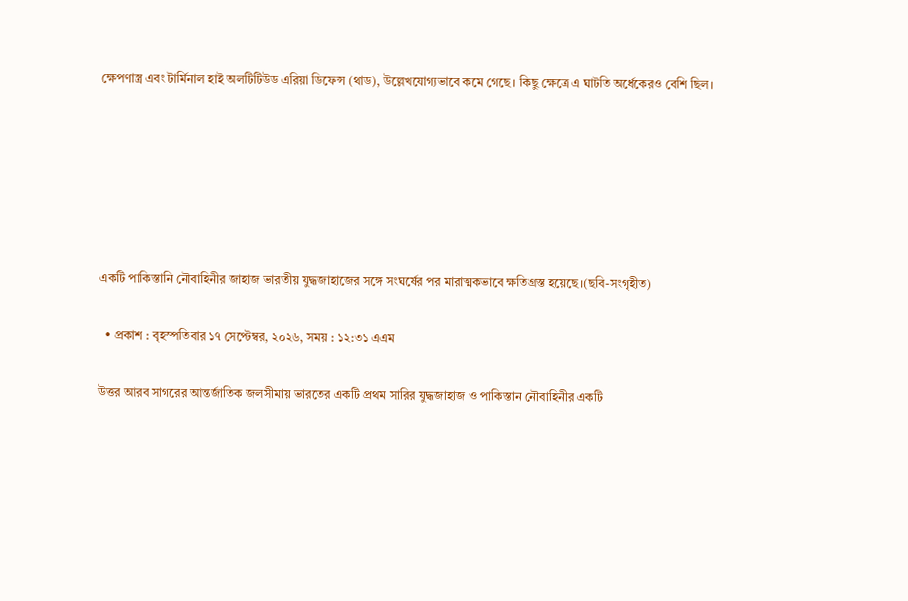ক্ষেপণাস্ত্র এবং টার্মিনাল হাই অলটিটিউড এরিয়া ডিফেন্স (থাড), উল্লেখযোগ্যভাবে কমে গেছে। কিছু ক্ষেত্রে এ ঘাটতি অর্ধেকেরও বেশি ছিল।






একটি পাকিস্তানি নৌবাহিনীর জাহাজ ভারতীয় যুদ্ধজাহাজের সঙ্গে সংঘর্ষের পর মারাত্মকভাবে ক্ষতিগ্রস্ত হয়েছে।(ছবি-সংগৃহীত)

  • প্রকাশ : বৃহস্পতিবার ১৭ সেপ্টেম্বর, ২০২৬, সময় : ১২:৩১ এএম

উত্তর আরব সাগরের আন্তর্জাতিক জলসীমায় ভারতের একটি প্রথম সারির যুদ্ধজাহাজ ও পাকিস্তান নৌবাহিনীর একটি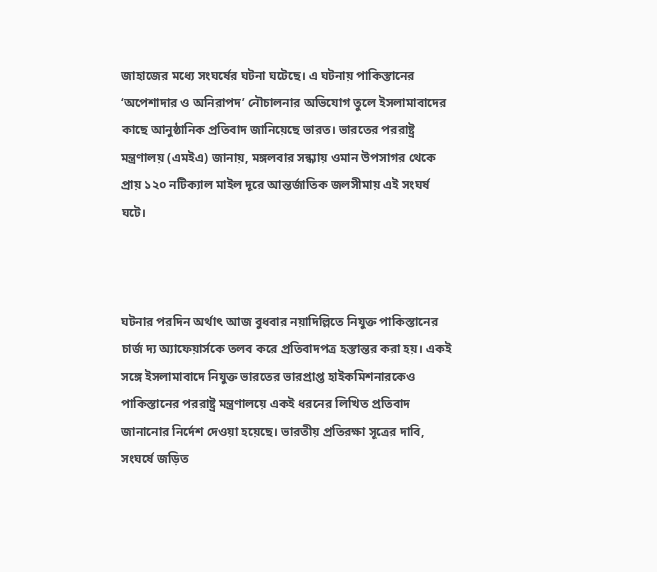জাহাজের মধ্যে সংঘর্ষের ঘটনা ঘটেছে। এ ঘটনায় পাকিস্তানের ‘অপেশাদার ও অনিরাপদ’ নৌচালনার অভিযোগ তুলে ইসলামাবাদের কাছে আনুষ্ঠানিক প্রতিবাদ জানিয়েছে ভারত। ভারতের পররাষ্ট্র মন্ত্রণালয় (এমইএ) জানায়, মঙ্গলবার সন্ধ্যায় ওমান উপসাগর থেকে প্রায় ১২০ নটিক্যাল মাইল দূরে আন্তর্জাতিক জলসীমায় এই সংঘর্ষ ঘটে।



ঘটনার পরদিন অর্থাৎ আজ বুধবার নয়াদিল্লিতে নিযুক্ত পাকিস্তানের চার্জ দ্য অ্যাফেয়ার্সকে তলব করে প্রতিবাদপত্র হস্তান্তর করা হয়। একই সঙ্গে ইসলামাবাদে নিযুক্ত ভারতের ভারপ্রাপ্ত হাইকমিশনারকেও পাকিস্তানের পররাষ্ট্র মন্ত্রণালয়ে একই ধরনের লিখিত প্রতিবাদ জানানোর নির্দেশ দেওয়া হয়েছে। ভারতীয় প্রতিরক্ষা সূত্রের দাবি, সংঘর্ষে জড়িত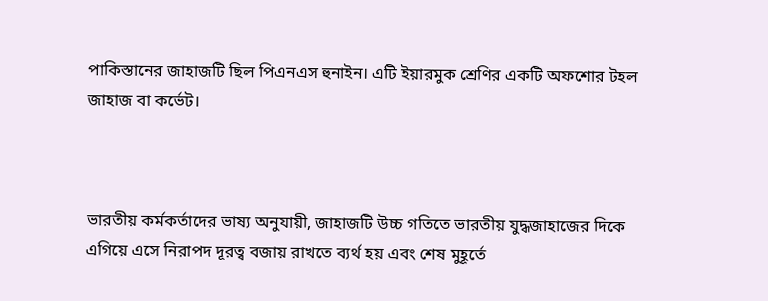পাকিস্তানের জাহাজটি ছিল পিএনএস হুনাইন। এটি ইয়ারমুক শ্রেণির একটি অফশোর টহল জাহাজ বা কর্ভেট।



ভারতীয় কর্মকর্তাদের ভাষ্য অনুযায়ী, জাহাজটি উচ্চ গতিতে ভারতীয় যুদ্ধজাহাজের দিকে এগিয়ে এসে নিরাপদ দূরত্ব বজায় রাখতে ব্যর্থ হয় এবং শেষ মুহূর্তে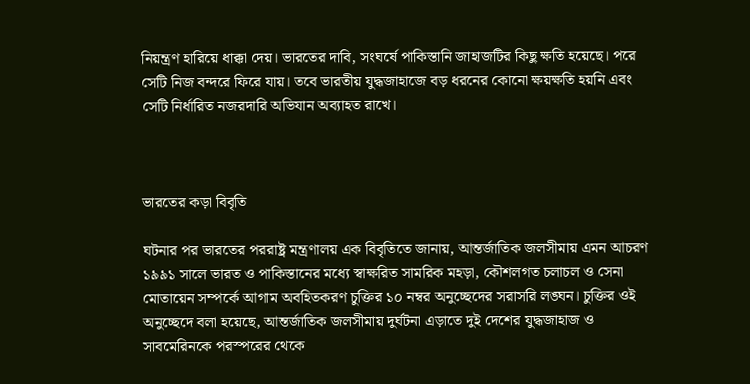নিয়ন্ত্রণ হারিয়ে ধাক্কা দেয়। ভারতের দাবি, সংঘর্ষে পাকিস্তানি জাহাজটির কিছু ক্ষতি হয়েছে। পরে সেটি নিজ বন্দরে ফিরে যায়। তবে ভারতীয় যুদ্ধজাহাজে বড় ধরনের কোনো ক্ষয়ক্ষতি হয়নি এবং সেটি নির্ধারিত নজরদারি অভিযান অব্যাহত রাখে।



ভারতের কড়া বিবৃতি

ঘটনার পর ভারতের পররাষ্ট্র মন্ত্রণালয় এক বিবৃতিতে জানায়, আন্তর্জাতিক জলসীমায় এমন আচরণ ১৯৯১ সালে ভারত ও পাকিস্তানের মধ্যে স্বাক্ষরিত সামরিক মহড়া, কৌশলগত চলাচল ও সেনা মোতায়েন সম্পর্কে আগাম অবহিতকরণ চুক্তির ১০ নম্বর অনুচ্ছেদের সরাসরি লঙ্ঘন। চুক্তির ওই অনুচ্ছেদে বলা হয়েছে, আন্তর্জাতিক জলসীমায় দুর্ঘটনা এড়াতে দুই দেশের যুদ্ধজাহাজ ও সাবমেরিনকে পরস্পরের থেকে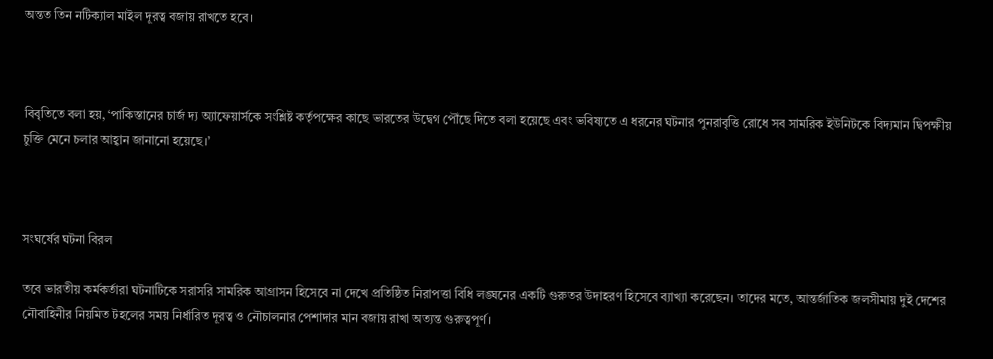অন্তত তিন নটিক্যাল মাইল দূরত্ব বজায় রাখতে হবে।



বিবৃতিতে বলা হয়, ‘পাকিস্তানের চার্জ দ্য অ্যাফেয়ার্সকে সংশ্লিষ্ট কর্তৃপক্ষের কাছে ভারতের উদ্বেগ পৌঁছে দিতে বলা হয়েছে এবং ভবিষ্যতে এ ধরনের ঘটনার পুনরাবৃত্তি রোধে সব সামরিক ইউনিটকে বিদ্যমান দ্বিপক্ষীয় চুক্তি মেনে চলার আহ্বান জানানো হয়েছে।’



সংঘর্ষের ঘটনা বিরল

তবে ভারতীয় কর্মকর্তারা ঘটনাটিকে সরাসরি সামরিক আগ্রাসন হিসেবে না দেখে প্রতিষ্ঠিত নিরাপত্তা বিধি লঙ্ঘনের একটি গুরুতর উদাহরণ হিসেবে ব্যাখ্যা করেছেন। তাদের মতে, আন্তর্জাতিক জলসীমায় দুই দেশের নৌবাহিনীর নিয়মিত টহলের সময় নির্ধারিত দূরত্ব ও নৌচালনার পেশাদার মান বজায় রাখা অত্যন্ত গুরুত্বপূর্ণ।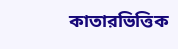কাতারভিত্তিক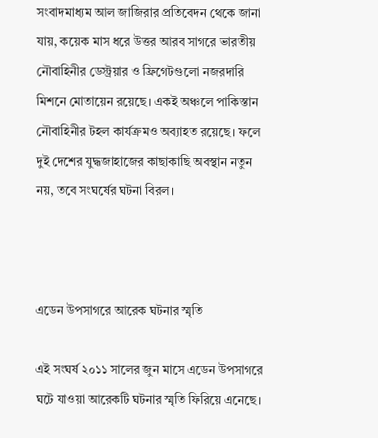সংবাদমাধ্যম আল জাজিরার প্রতিবেদন থেকে জানা যায়, কয়েক মাস ধরে উত্তর আরব সাগরে ভারতীয় নৌবাহিনীর ডেস্ট্রয়ার ও ফ্রিগেটগুলো নজরদারি মিশনে মোতায়েন রয়েছে। একই অঞ্চলে পাকিস্তান নৌবাহিনীর টহল কার্যক্রমও অব্যাহত রয়েছে। ফলে দুই দেশের যুদ্ধজাহাজের কাছাকাছি অবস্থান নতুন নয়, তবে সংঘর্ষের ঘটনা বিরল।



এডেন উপসাগরে আরেক ঘটনার স্মৃতি

এই সংঘর্ষ ২০১১ সালের জুন মাসে এডেন উপসাগরে ঘটে যাওয়া আরেকটি ঘটনার স্মৃতি ফিরিয়ে এনেছে।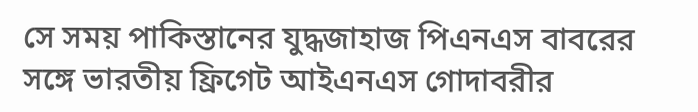সে সময় পাকিস্তানের যুদ্ধজাহাজ পিএনএস বাবরের সঙ্গে ভারতীয় ফ্রিগেট আইএনএস গোদাবরীর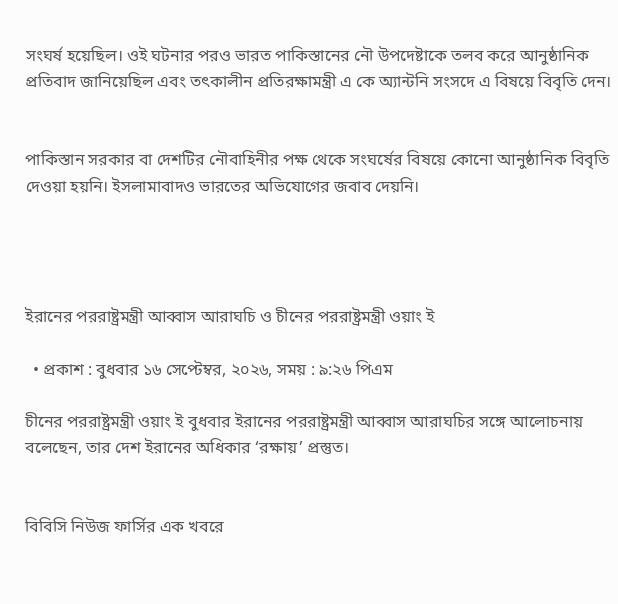সংঘর্ষ হয়েছিল। ওই ঘটনার পরও ভারত পাকিস্তানের নৌ উপদেষ্টাকে তলব করে আনুষ্ঠানিক প্রতিবাদ জানিয়েছিল এবং তৎকালীন প্রতিরক্ষামন্ত্রী এ কে অ্যান্টনি সংসদে এ বিষয়ে বিবৃতি দেন।


পাকিস্তান সরকার বা দেশটির নৌবাহিনীর পক্ষ থেকে সংঘর্ষের বিষয়ে কোনো আনুষ্ঠানিক বিবৃতি দেওয়া হয়নি। ইসলামাবাদও ভারতের অভিযোগের জবাব দেয়নি।




ইরানের পররাষ্ট্রমন্ত্রী আব্বাস আরাঘচি ও চীনের পররাষ্ট্রমন্ত্রী ওয়াং ই

  • প্রকাশ : বুধবার ১৬ সেপ্টেম্বর, ২০২৬, সময় : ৯:২৬ পিএম

চীনের পররাষ্ট্রমন্ত্রী ওয়াং ই বুধবার ইরানের পররাষ্ট্রমন্ত্রী আব্বাস আরাঘচির সঙ্গে আলোচনায় বলেছেন, তার দেশ ইরানের অধিকার ‘রক্ষায়’ প্রস্তুত।


বিবিসি নিউজ ফার্সির এক খবরে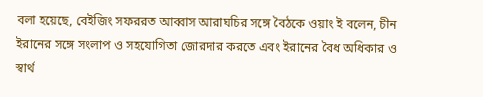বলা হয়েছে, বেইজিং সফররত আব্বাস আরাঘচির সঙ্গে বৈঠকে ওয়াং ই বলেন, চীন ইরানের সঙ্গে সংলাপ ও সহযোগিতা জোরদার করতে এবং ইরানের বৈধ অধিকার ও স্বার্থ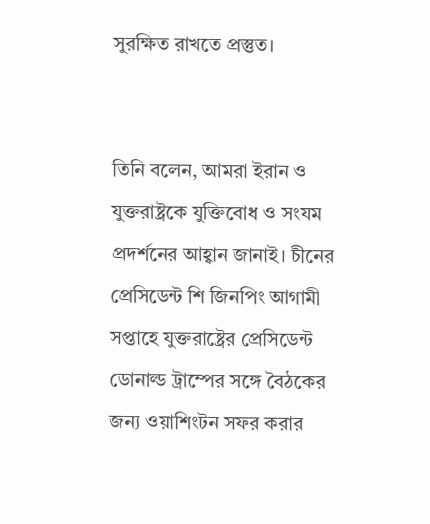সুরক্ষিত রাখতে প্রস্তুত।


তিনি বলেন, আমরা ইরান ও যুক্তরাষ্ট্রকে যুক্তিবোধ ও সংযম প্রদর্শনের আহ্বান জানাই। চীনের প্রেসিডেন্ট শি জিনপিং আগামী সপ্তাহে যুক্তরাষ্ট্রের প্রেসিডেন্ট ডোনাল্ড ট্রাম্পের সঙ্গে বৈঠকের জন্য ওয়াশিংটন সফর করার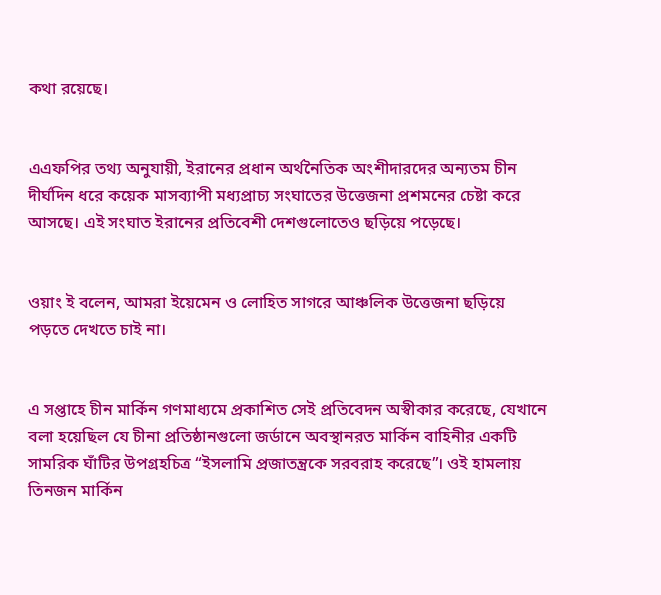কথা রয়েছে।


এএফপির তথ্য অনুযায়ী, ইরানের প্রধান অর্থনৈতিক অংশীদারদের অন্যতম চীন দীর্ঘদিন ধরে কয়েক মাসব্যাপী মধ্যপ্রাচ্য সংঘাতের উত্তেজনা প্রশমনের চেষ্টা করে আসছে। এই সংঘাত ইরানের প্রতিবেশী দেশগুলোতেও ছড়িয়ে পড়েছে।


ওয়াং ই বলেন, আমরা ইয়েমেন ও লোহিত সাগরে আঞ্চলিক উত্তেজনা ছড়িয়ে পড়তে দেখতে চাই না।


এ সপ্তাহে চীন মার্কিন গণমাধ্যমে প্রকাশিত সেই প্রতিবেদন অস্বীকার করেছে, যেখানে বলা হয়েছিল যে চীনা প্রতিষ্ঠানগুলো জর্ডানে অবস্থানরত মার্কিন বাহিনীর একটি সামরিক ঘাঁটির উপগ্রহচিত্র “ইসলামি প্রজাতন্ত্রকে সরবরাহ করেছে”। ওই হামলায় তিনজন মার্কিন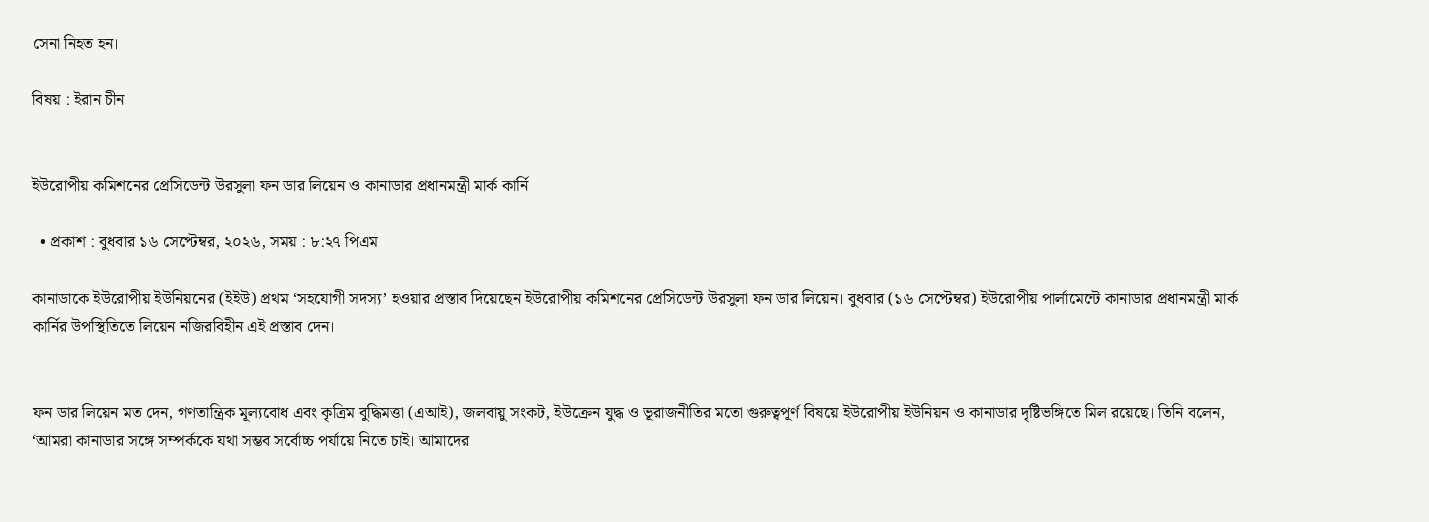সেনা নিহত হন।

বিষয় : ইরান চীন


ইউরোপীয় কমিশনের প্রেসিডেন্ট উরসুলা ফন ডার লিয়েন ও কানাডার প্রধানমন্ত্রী মার্ক কার্নি

  • প্রকাশ : বুধবার ১৬ সেপ্টেম্বর, ২০২৬, সময় : ৮:২৭ পিএম

কানাডাকে ইউরোপীয় ইউনিয়নের (ইইউ) প্রথম ‘সহযোগী সদস্য’ হওয়ার প্রস্তাব দিয়েছেন ইউরোপীয় কমিশনের প্রেসিডেন্ট উরসুলা ফন ডার লিয়েন। বুধবার (১৬ সেপ্টেম্বর) ইউরোপীয় পার্লামেন্টে কানাডার প্রধানমন্ত্রী মার্ক কার্নির উপস্থিতিতে লিয়েন নজিরবিহীন এই প্রস্তাব দেন।


ফন ডার লিয়েন মত দেন, গণতান্ত্রিক মূল্যবোধ এবং কৃত্রিম বুদ্ধিমত্তা (এআই), জলবায়ু সংকট, ইউক্রেন যুদ্ধ ও ভূরাজনীতির মতো গুরুত্বপূর্ণ বিষয়ে ইউরোপীয় ইউনিয়ন ও কানাডার দৃষ্টিভঙ্গিতে মিল রয়েছে। তিনি বলেন, ‘আমরা কানাডার সঙ্গে সম্পর্ককে যথা সম্ভব সর্বোচ্চ পর্যায়ে নিতে চাই। আমাদের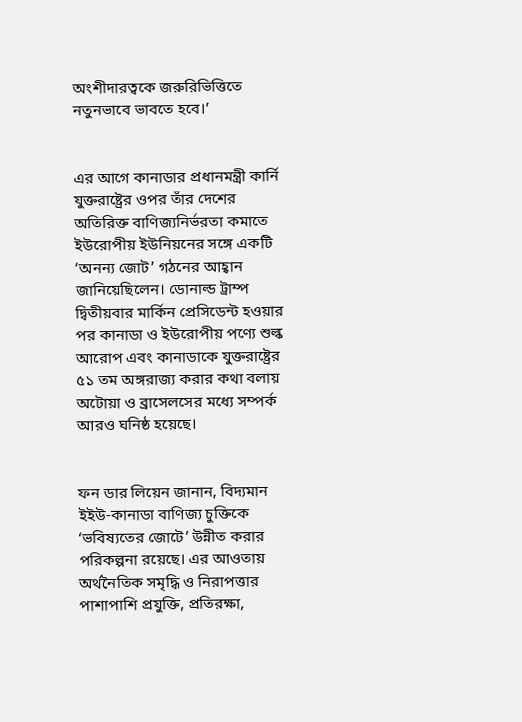অংশীদারত্বকে জরুরিভিত্তিতে নতুনভাবে ভাবতে হবে।’


এর আগে কানাডার প্রধানমন্ত্রী কার্নি যুক্তরাষ্ট্রের ওপর তাঁর দেশের অতিরিক্ত বাণিজ্যনির্ভরতা কমাতে ইউরোপীয় ইউনিয়নের সঙ্গে একটি ‘অনন্য জোট’ গঠনের আহ্বান জানিয়েছিলেন। ডোনাল্ড ট্রাম্প দ্বিতীয়বার মার্কিন প্রেসিডেন্ট হওয়ার পর কানাডা ও ইউরোপীয় পণ্যে শুল্ক আরোপ এবং কানাডাকে যুক্তরাষ্ট্রের ৫১ তম অঙ্গরাজ্য করার কথা বলায় অটোয়া ও ব্রাসেলসের মধ্যে সম্পর্ক আরও ঘনিষ্ঠ হয়েছে।


ফন ডার লিয়েন জানান, বিদ্যমান ইইউ-কানাডা বাণিজ্য চুক্তিকে ‘ভবিষ্যতের জোটে’ উন্নীত করার পরিকল্পনা রয়েছে। এর আওতায় অর্থনৈতিক সমৃদ্ধি ও নিরাপত্তার পাশাপাশি প্রযুক্তি, প্রতিরক্ষা,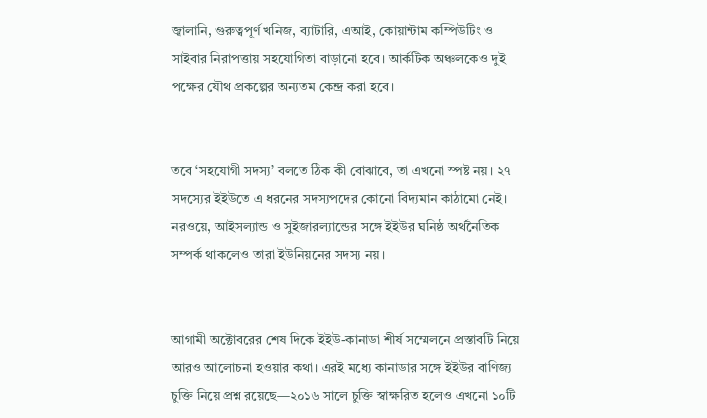জ্বালানি, গুরুত্বপূর্ণ খনিজ, ব্যাটারি, এআই, কোয়ান্টাম কম্পিউটিং ও সাইবার নিরাপত্তায় সহযোগিতা বাড়ানো হবে। আর্কটিক অঞ্চলকেও দুই পক্ষের যৌথ প্রকল্পের অন্যতম কেন্দ্র করা হবে।


তবে ‘সহযোগী সদস্য’ বলতে ঠিক কী বোঝাবে, তা এখনো স্পষ্ট নয়। ২৭ সদস্যের ইইউতে এ ধরনের সদস্যপদের কোনো বিদ্যমান কাঠামো নেই। নরওয়ে, আইসল্যান্ড ও সুইজারল্যান্ডের সঙ্গে ইইউর ঘনিষ্ঠ অর্থনৈতিক সম্পর্ক থাকলেও তারা ইউনিয়নের সদস্য নয়।


আগামী অক্টোবরের শেষ দিকে ইইউ-কানাডা শীর্ষ সম্মেলনে প্রস্তাবটি নিয়ে আরও আলোচনা হওয়ার কথা। এরই মধ্যে কানাডার সঙ্গে ইইউর বাণিজ্য চুক্তি নিয়ে প্রশ্ন রয়েছে—২০১৬ সালে চুক্তি স্বাক্ষরিত হলেও এখনো ১০টি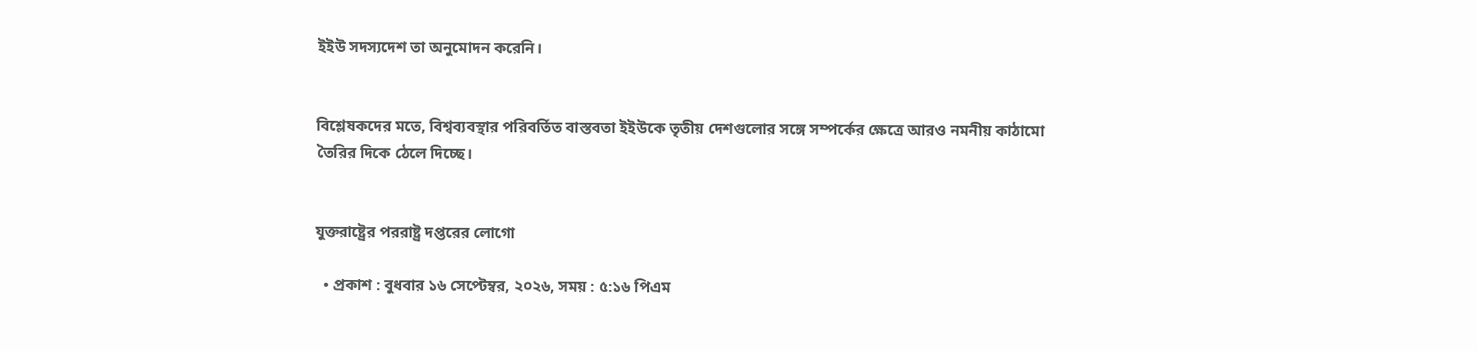ইইউ সদস্যদেশ তা অনুমোদন করেনি।


বিশ্লেষকদের মতে, বিশ্বব্যবস্থার পরিবর্তিত বাস্তবতা ইইউকে তৃতীয় দেশগুলোর সঙ্গে সম্পর্কের ক্ষেত্রে আরও নমনীয় কাঠামো তৈরির দিকে ঠেলে দিচ্ছে।


যুক্তরাষ্ট্রের পররাষ্ট্র দপ্তরের লোগো

  • প্রকাশ : বুধবার ১৬ সেপ্টেম্বর, ২০২৬, সময় : ৫:১৬ পিএম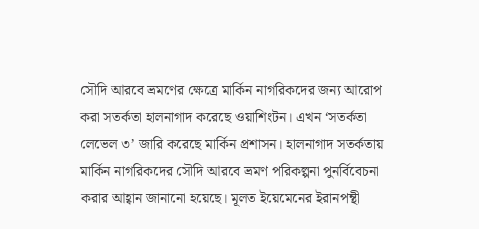সৌদি আরবে ভ্রমণের ক্ষেত্রে মার্কিন নাগরিকদের জন্য আরোপ করা সতর্কতা হালনাগাদ করেছে ওয়াশিংটন। এখন ‘সতর্কতা লেভেল ৩’ জারি করেছে মার্কিন প্রশাসন। হালনাগাদ সতর্কতায় মার্কিন নাগরিকদের সৌদি আরবে ভ্রমণ পরিকল্পনা পুনর্বিবেচনা করার আহ্বান জানানো হয়েছে। মূলত ইয়েমেনের ইরানপন্থী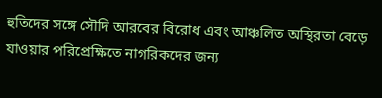হুতিদের সঙ্গে সৌদি আরবের বিরোধ এবং আঞ্চলিত অস্থিরতা বেড়ে যাওয়ার পরিপ্রেক্ষিতে নাগরিকদের জন্য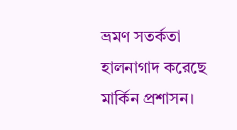ভ্রমণ সতর্কতা হালনাগাদ করেছে মার্কিন প্রশাসন।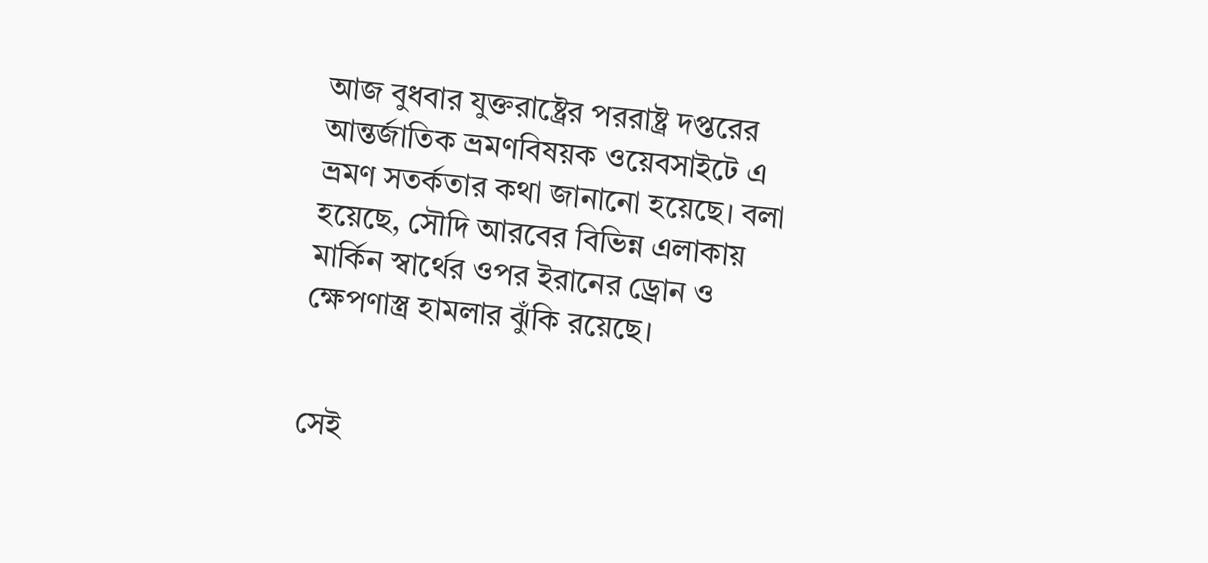আজ বুধবার যুক্তরাষ্ট্রের পররাষ্ট্র দপ্তরের আন্তর্জাতিক ভ্রমণবিষয়ক ওয়েবসাইটে এ ভ্রমণ সতর্কতার কথা জানানো হয়েছে। বলা হয়েছে, সৌদি আরবের বিভিন্ন এলাকায় মার্কিন স্বার্থের ওপর ইরানের ড্রোন ও ক্ষেপণাস্ত্র হামলার ঝুঁকি রয়েছে।


সেই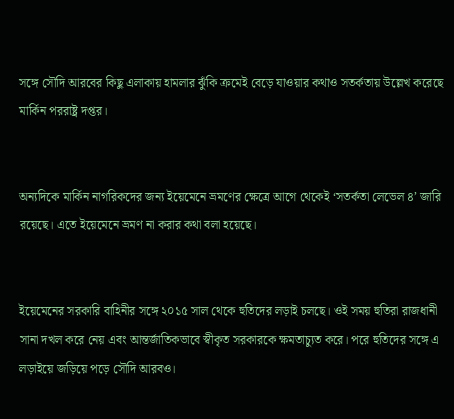সঙ্গে সৌদি আরবের কিছু এলাকায় হামলার ঝুঁকি ক্রমেই বেড়ে যাওয়ার কথাও সতর্কতায় উল্লেখ করেছে মার্কিন পররাষ্ট্র দপ্তর।


অন্যদিকে মার্কিন নাগরিকদের জন্য ইয়েমেনে ভ্রমণের ক্ষেত্রে আগে থেকেই ‘সতর্কতা লেভেল ৪’ জারি রয়েছে। এতে ইয়েমেনে ভ্রমণ না করার কথা বলা হয়েছে।


ইয়েমেনের সরকারি বাহিনীর সঙ্গে ২০১৫ সাল থেকে হুতিদের লড়াই চলছে। ওই সময় হুতিরা রাজধানী সানা দখল করে নেয় এবং আন্তর্জাতিকভাবে স্বীকৃত সরকারকে ক্ষমতাচ্যুত করে। পরে হুতিদের সঙ্গে এ লড়াইয়ে জড়িয়ে পড়ে সৌদি আরবও।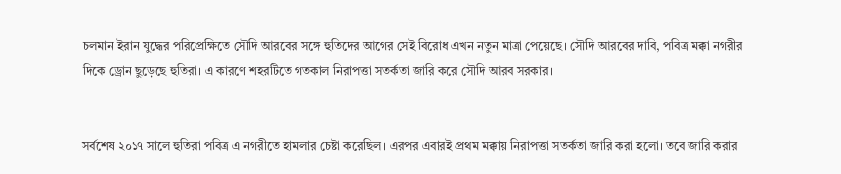চলমান ইরান যুদ্ধের পরিপ্রেক্ষিতে সৌদি আরবের সঙ্গে হুতিদের আগের সেই বিরোধ এখন নতুন মাত্রা পেয়েছে। সৌদি আরবের দাবি, পবিত্র মক্কা নগরীর দিকে ড্রোন ছুড়েছে হুতিরা। এ কারণে শহরটিতে গতকাল নিরাপত্তা সতর্কতা জারি করে সৌদি আরব সরকার।


সর্বশেষ ২০১৭ সালে হুতিরা পবিত্র এ নগরীতে হামলার চেষ্টা করেছিল। এরপর এবারই প্রথম মক্কায় নিরাপত্তা সতর্কতা জারি করা হলো। তবে জারি করার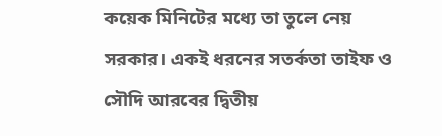কয়েক মিনিটের মধ্যে তা তুলে নেয় সরকার। একই ধরনের সতর্কতা তাইফ ও সৌদি আরবের দ্বিতীয়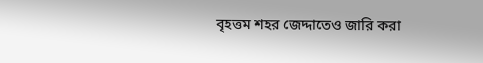বৃহত্তম শহর জেদ্দাতেও জারি করা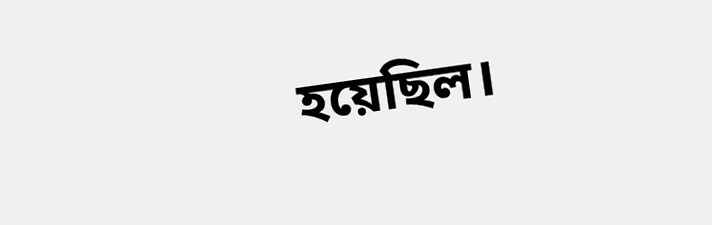হয়েছিল।